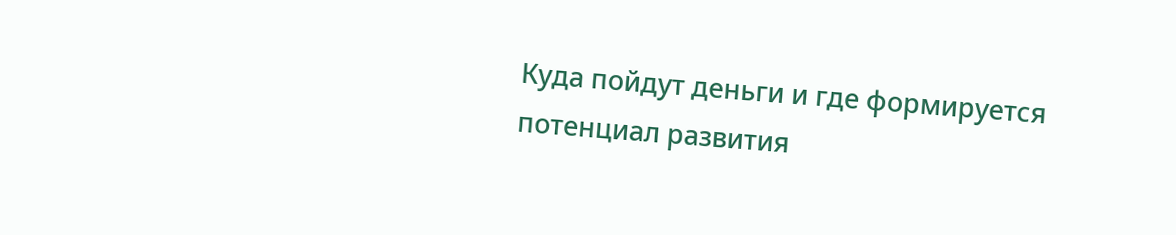Куда пойдут деньги и где формируется потенциал развития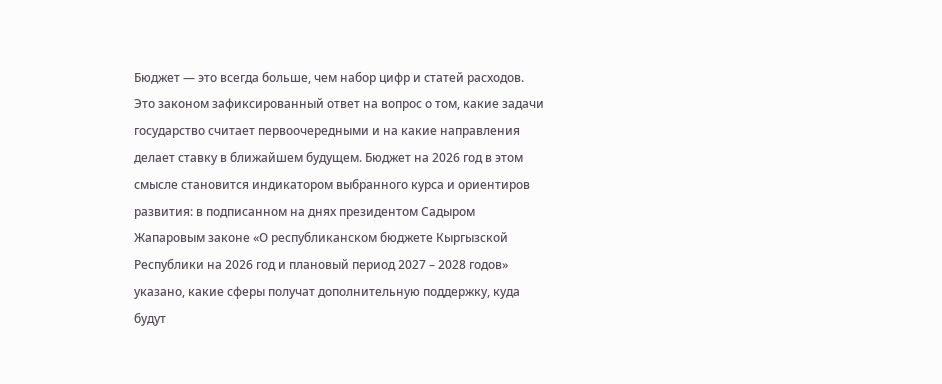Бюджет — это всегда больше, чем набор цифр и статей расходов. Это законом зафиксированный ответ на вопрос о том, какие задачи государство считает первоочередными и на какие направления делает ставку в ближайшем будущем. Бюджет на 2026 год в этом смысле становится индикатором выбранного курса и ориентиров развития: в подписанном на днях президентом Садыром Жапаровым законе «О республиканском бюджете Кыргызской Республики на 2026 год и плановый период 2027 – 2028 годов» указано, какие сферы получат дополнительную поддержку, куда будут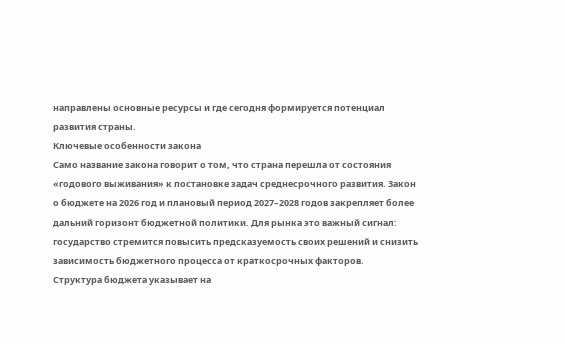направлены основные ресурсы и где сегодня формируется потенциал развития страны.
Ключевые особенности закона
Само название закона говорит о том, что страна перешла от состояния «годового выживания» к постановке задач среднесрочного развития. Закон о бюджете на 2026 год и плановый период 2027–2028 годов закрепляет более дальний горизонт бюджетной политики. Для рынка это важный сигнал: государство стремится повысить предсказуемость своих решений и снизить зависимость бюджетного процесса от краткосрочных факторов.
Структура бюджета указывает на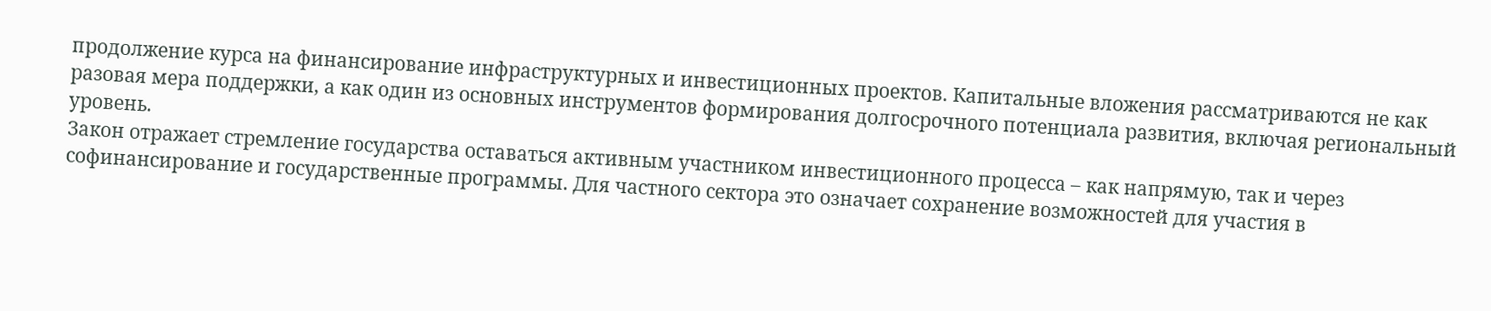продолжение курса на финансирование инфраструктурных и инвестиционных проектов. Капитальные вложения рассматриваются не как разовая мера поддержки, а как один из основных инструментов формирования долгосрочного потенциала развития, включая региональный уровень.
Закон отражает стремление государства оставаться активным участником инвестиционного процесса – как напрямую, так и через софинансирование и государственные программы. Для частного сектора это означает сохранение возможностей для участия в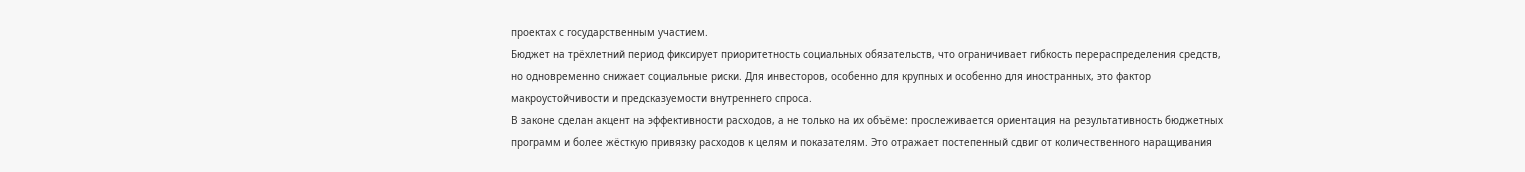проектах с государственным участием.
Бюджет на трёхлетний период фиксирует приоритетность социальных обязательств, что ограничивает гибкость перераспределения средств, но одновременно снижает социальные риски. Для инвесторов, особенно для крупных и особенно для иностранных, это фактор макроустойчивости и предсказуемости внутреннего спроса.
В законе сделан акцент на эффективности расходов, а не только на их объёме: прослеживается ориентация на результативность бюджетных программ и более жёсткую привязку расходов к целям и показателям. Это отражает постепенный сдвиг от количественного наращивания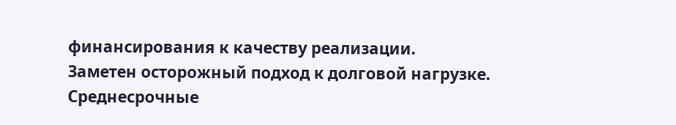финансирования к качеству реализации.
Заметен осторожный подход к долговой нагрузке. Среднесрочные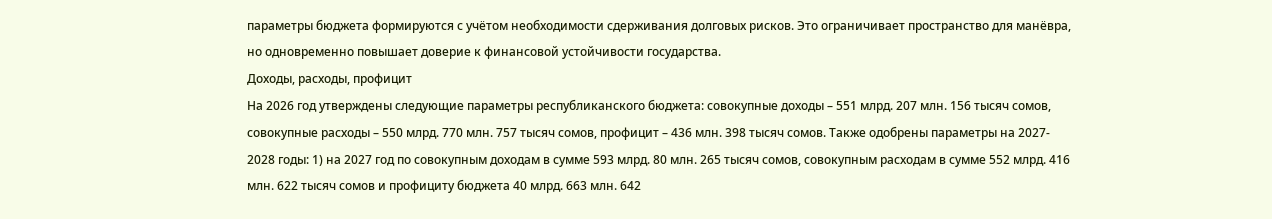параметры бюджета формируются с учётом необходимости сдерживания долговых рисков. Это ограничивает пространство для манёвра, но одновременно повышает доверие к финансовой устойчивости государства.
Доходы, расходы, профицит
На 2026 год утверждены следующие параметры республиканского бюджета: совокупные доходы – 551 млрд. 207 млн. 156 тысяч сомов, совокупные расходы – 550 млрд. 770 млн. 757 тысяч сомов, профицит – 436 млн. 398 тысяч сомов. Также одобрены параметры на 2027- 2028 годы: 1) на 2027 год по совокупным доходам в сумме 593 млрд. 80 млн. 265 тысяч сомов, совокупным расходам в сумме 552 млрд. 416 млн. 622 тысяч сомов и профициту бюджета 40 млрд. 663 млн. 642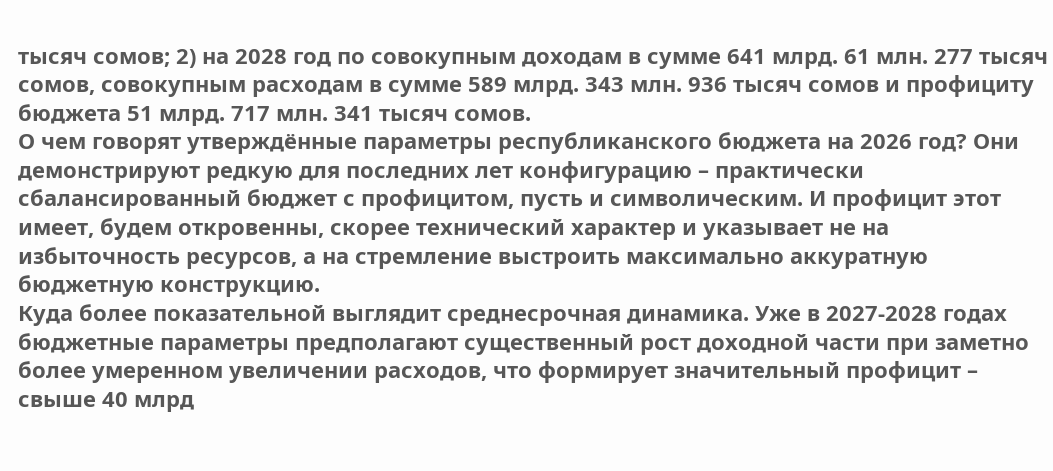тысяч сомов; 2) на 2028 год по совокупным доходам в сумме 641 млрд. 61 млн. 277 тысяч сомов, совокупным расходам в сумме 589 млрд. 343 млн. 936 тысяч сомов и профициту бюджета 51 млрд. 717 млн. 341 тысяч сомов.
О чем говорят утверждённые параметры республиканского бюджета на 2026 год? Они демонстрируют редкую для последних лет конфигурацию – практически сбалансированный бюджет с профицитом, пусть и символическим. И профицит этот имеет, будем откровенны, скорее технический характер и указывает не на избыточность ресурсов, а на стремление выстроить максимально аккуратную бюджетную конструкцию.
Куда более показательной выглядит среднесрочная динамика. Уже в 2027-2028 годах бюджетные параметры предполагают существенный рост доходной части при заметно более умеренном увеличении расходов, что формирует значительный профицит – свыше 40 млрд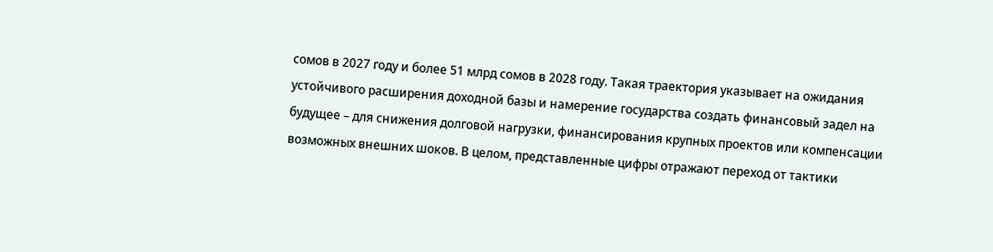сомов в 2027 году и более 51 млрд сомов в 2028 году. Такая траектория указывает на ожидания устойчивого расширения доходной базы и намерение государства создать финансовый задел на будущее – для снижения долговой нагрузки, финансирования крупных проектов или компенсации возможных внешних шоков. В целом, представленные цифры отражают переход от тактики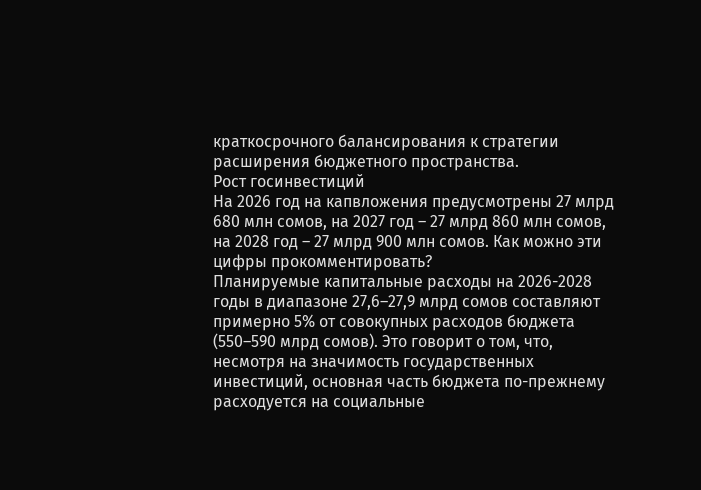краткосрочного балансирования к стратегии расширения бюджетного пространства.
Рост госинвестиций
На 2026 год на капвложения предусмотрены 27 млрд 680 млн сомов, на 2027 год – 27 млрд 860 млн сомов, на 2028 год – 27 млрд 900 млн сомов. Как можно эти цифры прокомментировать?
Планируемые капитальные расходы на 2026-2028 годы в диапазоне 27,6–27,9 млрд сомов составляют примерно 5% от совокупных расходов бюджета (550–590 млрд сомов). Это говорит о том, что, несмотря на значимость государственных инвестиций, основная часть бюджета по-прежнему расходуется на социальные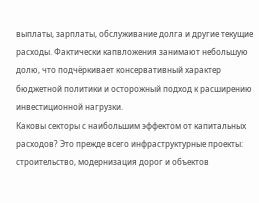выплаты, зарплаты, обслуживание долга и другие текущие расходы. Фактически капвложения занимают небольшую долю, что подчёркивает консервативный характер бюджетной политики и осторожный подход к расширению инвестиционной нагрузки.
Каковы секторы с наибольшим эффектом от капитальных расходов? Это прежде всего инфраструктурные проекты: строительство, модернизация дорог и объектов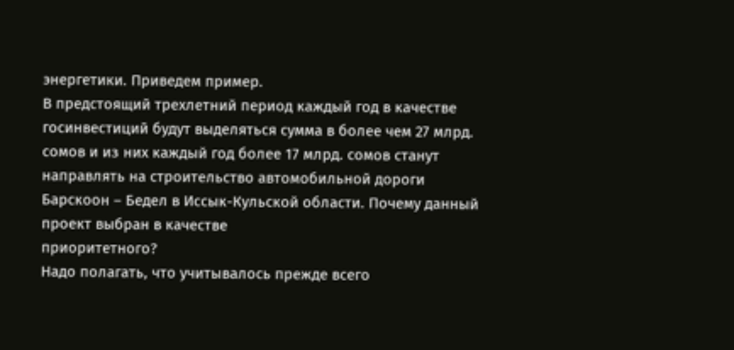энергетики. Приведем пример.
В предстоящий трехлетний период каждый год в качестве госинвестиций будут выделяться сумма в более чем 27 млрд. сомов и из них каждый год более 17 млрд. сомов станут направлять на строительство автомобильной дороги Барскоон – Бедел в Иссык-Кульской области. Почему данный проект выбран в качестве
приоритетного?
Надо полагать, что учитывалось прежде всего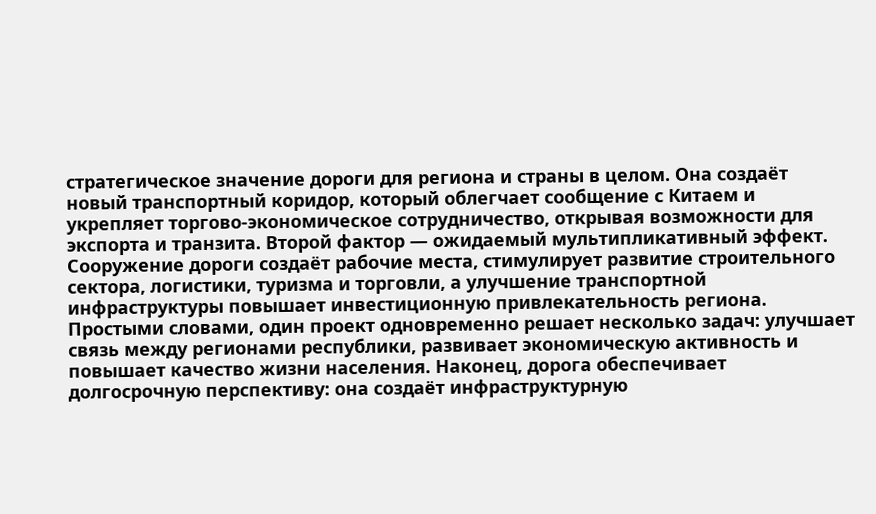стратегическое значение дороги для региона и страны в целом. Она создаёт новый транспортный коридор, который облегчает сообщение с Китаем и укрепляет торгово-экономическое сотрудничество, открывая возможности для экспорта и транзита. Второй фактор — ожидаемый мультипликативный эффект. Сооружение дороги создаёт рабочие места, стимулирует развитие строительного сектора, логистики, туризма и торговли, а улучшение транспортной инфраструктуры повышает инвестиционную привлекательность региона. Простыми словами, один проект одновременно решает несколько задач: улучшает связь между регионами республики, развивает экономическую активность и повышает качество жизни населения. Наконец, дорога обеспечивает долгосрочную перспективу: она создаёт инфраструктурную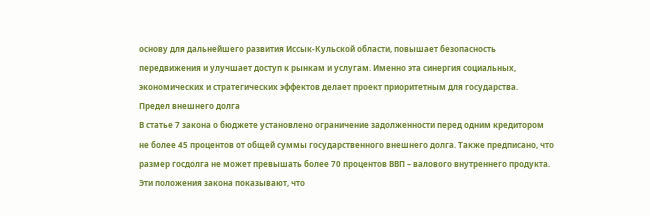основу для дальнейшего развития Иссык-Кульской области, повышает безопасность передвижения и улучшает доступ к рынкам и услугам. Именно эта синергия социальных, экономических и стратегических эффектов делает проект приоритетным для государства.
Предел внешнего долга
В статье 7 закона о бюджете установлено ограничение задолженности перед одним кредитором не более 45 процентов от общей суммы государственного внешнего долга. Также предписано, что размер госдолга не может превышать более 70 процентов ВВП – валового внутреннего продукта.
Эти положения закона показывают, что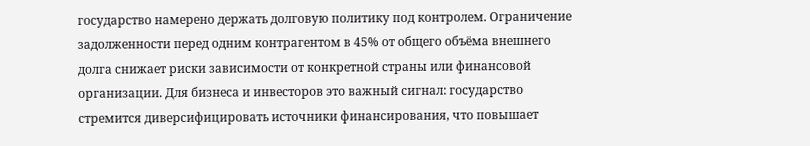государство намерено держать долговую политику под контролем. Ограничение задолженности перед одним контрагентом в 45% от общего объёма внешнего долга снижает риски зависимости от конкретной страны или финансовой организации. Для бизнеса и инвесторов это важный сигнал: государство стремится диверсифицировать источники финансирования, что повышает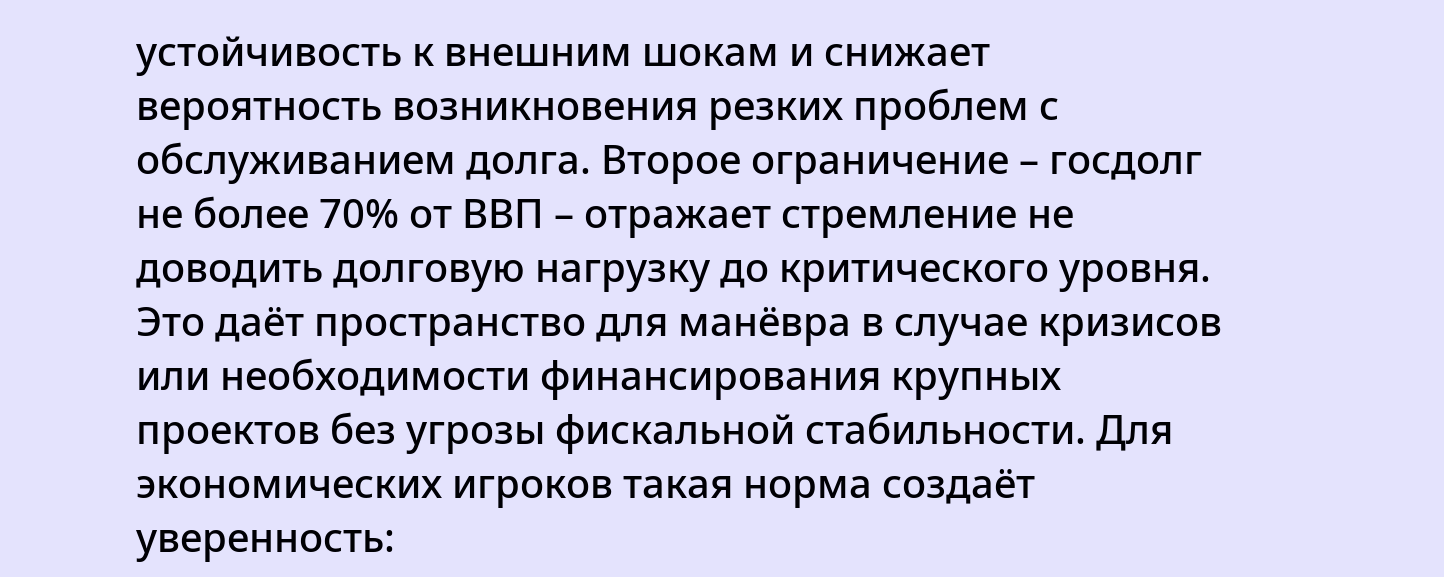устойчивость к внешним шокам и снижает вероятность возникновения резких проблем с обслуживанием долга. Второе ограничение – госдолг не более 70% от ВВП – отражает стремление не доводить долговую нагрузку до критического уровня. Это даёт пространство для манёвра в случае кризисов или необходимости финансирования крупных проектов без угрозы фискальной стабильности. Для экономических игроков такая норма создаёт уверенность: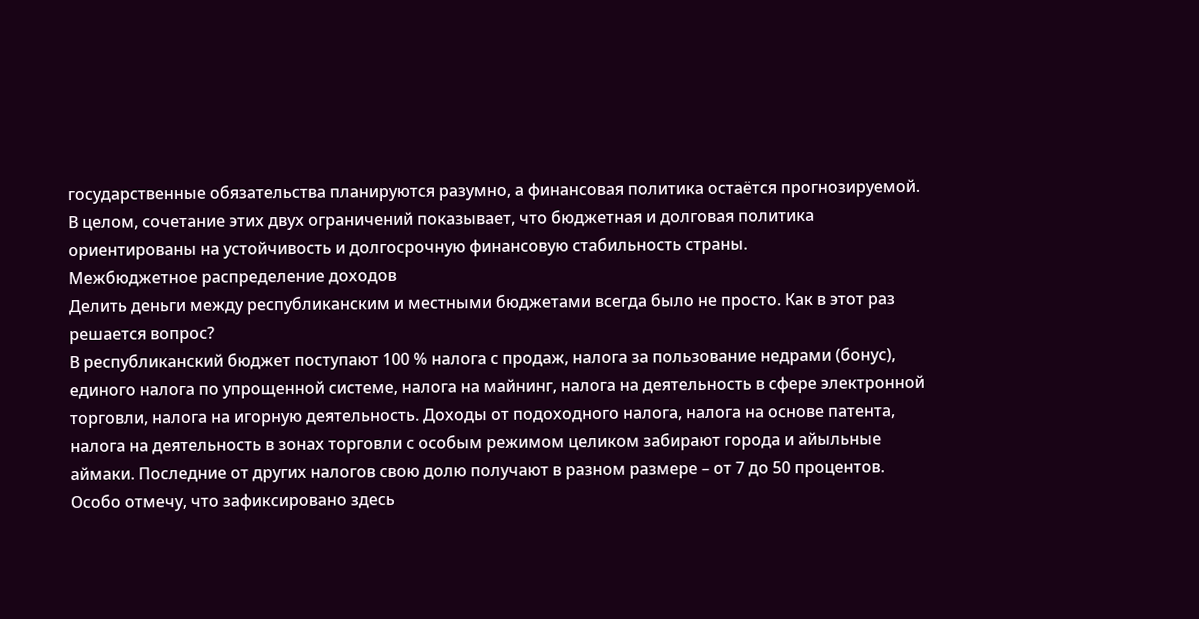государственные обязательства планируются разумно, а финансовая политика остаётся прогнозируемой. В целом, сочетание этих двух ограничений показывает, что бюджетная и долговая политика ориентированы на устойчивость и долгосрочную финансовую стабильность страны.
Межбюджетное распределение доходов
Делить деньги между республиканским и местными бюджетами всегда было не просто. Как в этот раз решается вопрос?
В республиканский бюджет поступают 100 % налога с продаж, налога за пользование недрами (бонус), единого налога по упрощенной системе, налога на майнинг, налога на деятельность в сфере электронной торговли, налога на игорную деятельность. Доходы от подоходного налога, налога на основе патента, налога на деятельность в зонах торговли с особым режимом целиком забирают города и айыльные аймаки. Последние от других налогов свою долю получают в разном размере – от 7 до 50 процентов. Особо отмечу, что зафиксировано здесь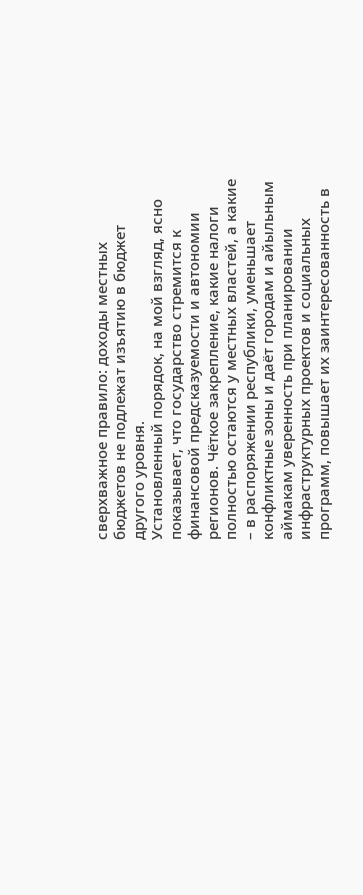сверхважное правило: доходы местных бюджетов не подлежат изъятию в бюджет другого уровня.
Установленный порядок, на мой взгляд, ясно показывает, что государство стремится к финансовой предсказуемости и автономии регионов. Чёткое закрепление, какие налоги полностью остаются у местных властей, а какие – в распоряжении республики, уменьшает конфликтные зоны и даёт городам и айыльным аймакам уверенность при планировании инфраструктурных проектов и социальных программ, повышает их заинтересованность в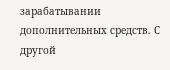зарабатывании дополнительных средств. С другой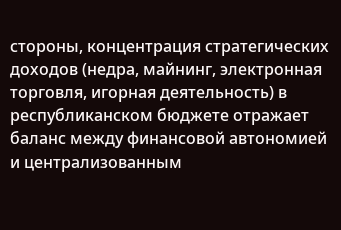стороны, концентрация стратегических доходов (недра, майнинг, электронная торговля, игорная деятельность) в республиканском бюджете отражает баланс между финансовой автономией и централизованным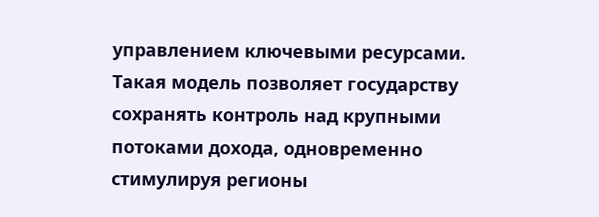управлением ключевыми ресурсами. Такая модель позволяет государству сохранять контроль над крупными потоками дохода, одновременно стимулируя регионы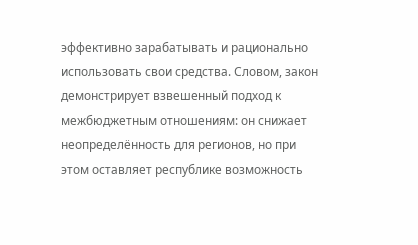эффективно зарабатывать и рационально использовать свои средства. Словом, закон демонстрирует взвешенный подход к межбюджетным отношениям: он снижает неопределённость для регионов, но при этом оставляет республике возможность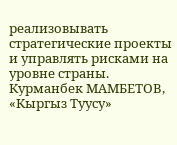реализовывать стратегические проекты и управлять рисками на уровне страны.
Курманбек МАМБЕТОВ,
«Кыргыз Туусу»